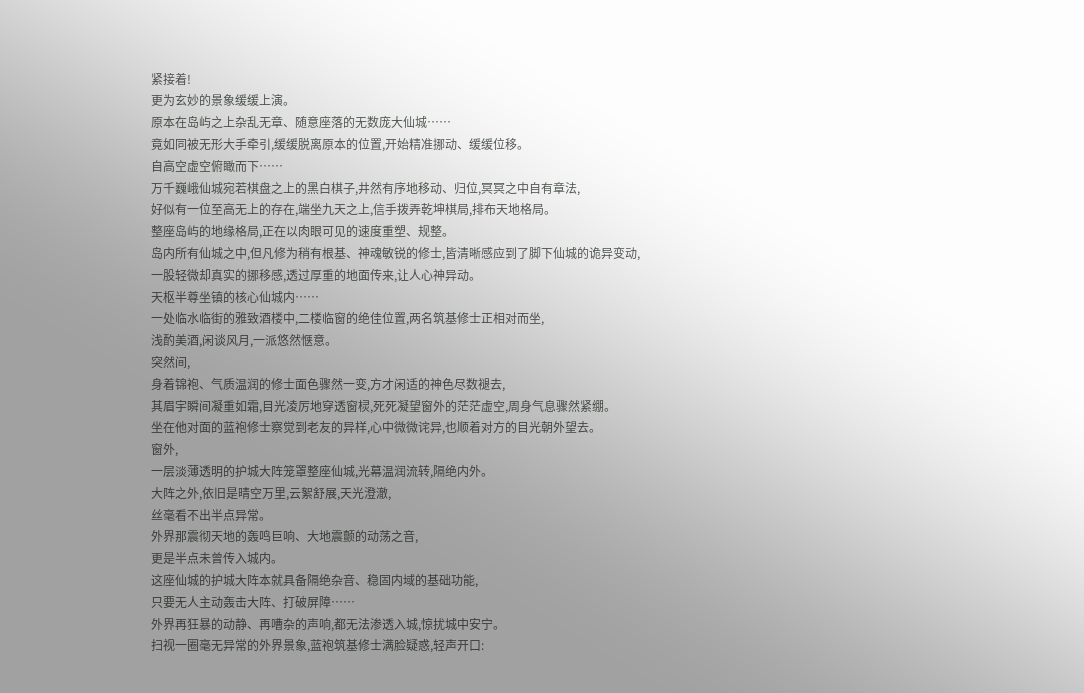紧接着!
更为玄妙的景象缓缓上演。
原本在岛屿之上杂乱无章、随意座落的无数庞大仙城……
竟如同被无形大手牵引,缓缓脱离原本的位置,开始精准挪动、缓缓位移。
自高空虚空俯瞰而下……
万千巍峨仙城宛若棋盘之上的黑白棋子,井然有序地移动、归位,冥冥之中自有章法,
好似有一位至高无上的存在,端坐九天之上,信手拨弄乾坤棋局,排布天地格局。
整座岛屿的地缘格局,正在以肉眼可见的速度重塑、规整。
岛内所有仙城之中,但凡修为稍有根基、神魂敏锐的修士,皆清晰感应到了脚下仙城的诡异变动,
一股轻微却真实的挪移感,透过厚重的地面传来,让人心神异动。
天枢半尊坐镇的核心仙城内……
一处临水临街的雅致酒楼中,二楼临窗的绝佳位置,两名筑基修士正相对而坐,
浅酌美酒,闲谈风月,一派悠然惬意。
突然间,
身着锦袍、气质温润的修士面色骤然一变,方才闲适的神色尽数褪去,
其眉宇瞬间凝重如霜,目光凌厉地穿透窗棂,死死凝望窗外的茫茫虚空,周身气息骤然紧绷。
坐在他对面的蓝袍修士察觉到老友的异样,心中微微诧异,也顺着对方的目光朝外望去。
窗外,
一层淡薄透明的护城大阵笼罩整座仙城,光幕温润流转,隔绝内外。
大阵之外,依旧是晴空万里,云絮舒展,天光澄澈,
丝毫看不出半点异常。
外界那震彻天地的轰鸣巨响、大地震颤的动荡之音,
更是半点未曾传入城内。
这座仙城的护城大阵本就具备隔绝杂音、稳固内域的基础功能,
只要无人主动轰击大阵、打破屏障……
外界再狂暴的动静、再嘈杂的声响,都无法渗透入城,惊扰城中安宁。
扫视一圈毫无异常的外界景象,蓝袍筑基修士满脸疑惑,轻声开口: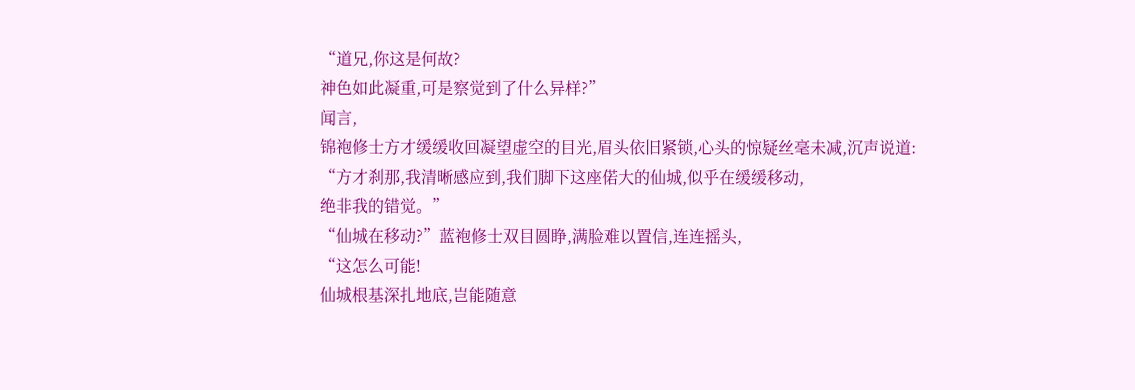“道兄,你这是何故?
神色如此凝重,可是察觉到了什么异样?”
闻言,
锦袍修士方才缓缓收回凝望虚空的目光,眉头依旧紧锁,心头的惊疑丝毫未减,沉声说道:
“方才刹那,我清晰感应到,我们脚下这座偌大的仙城,似乎在缓缓移动,
绝非我的错觉。”
“仙城在移动?”蓝袍修士双目圆睁,满脸难以置信,连连摇头,
“这怎么可能!
仙城根基深扎地底,岂能随意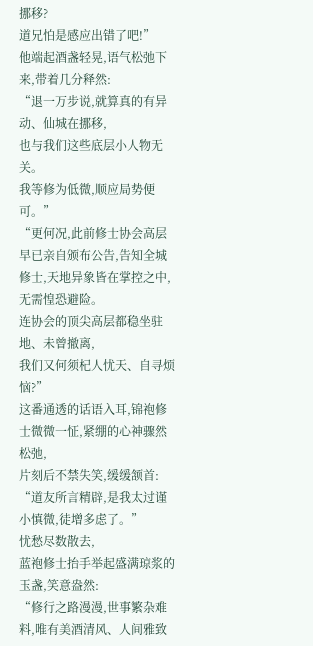挪移?
道兄怕是感应出错了吧!”
他端起酒盏轻晃,语气松弛下来,带着几分释然:
“退一万步说,就算真的有异动、仙城在挪移,
也与我们这些底层小人物无关。
我等修为低微,顺应局势便可。”
“更何况,此前修士协会高层早已亲自颁布公告,告知全城修士,天地异象皆在掌控之中,无需惶恐避险。
连协会的顶尖高层都稳坐驻地、未曾撤离,
我们又何须杞人忧天、自寻烦恼?”
这番通透的话语入耳,锦袍修士微微一怔,紧绷的心神骤然松弛,
片刻后不禁失笑,缓缓颔首:
“道友所言精辟,是我太过谨小慎微,徒增多虑了。”
忧愁尽数散去,
蓝袍修士抬手举起盛满琼浆的玉盏,笑意盎然:
“修行之路漫漫,世事繁杂难料,唯有美酒清风、人间雅致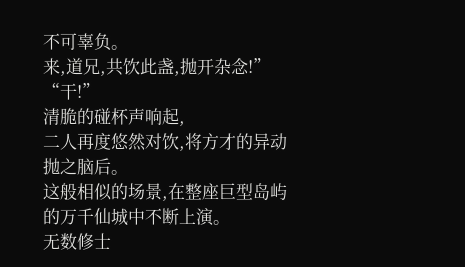不可辜负。
来,道兄,共饮此盏,抛开杂念!”
“干!”
清脆的碰杯声响起,
二人再度悠然对饮,将方才的异动抛之脑后。
这般相似的场景,在整座巨型岛屿的万千仙城中不断上演。
无数修士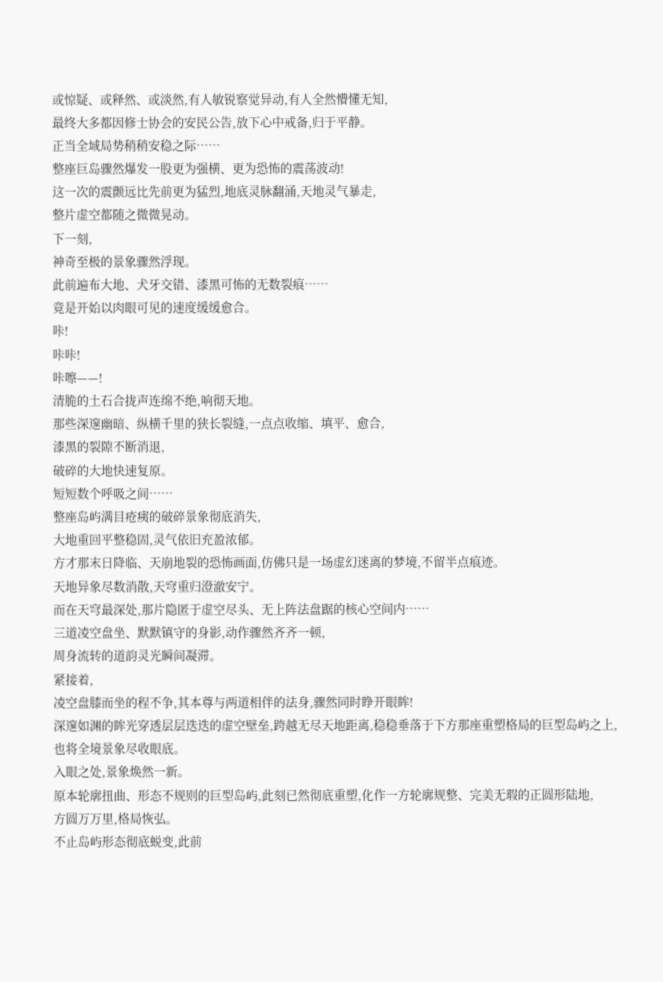或惊疑、或释然、或淡然,有人敏锐察觉异动,有人全然懵懂无知,
最终大多都因修士协会的安民公告,放下心中戒备,归于平静。
正当全域局势稍稍安稳之际……
整座巨岛骤然爆发一股更为强横、更为恐怖的震荡波动!
这一次的震颤远比先前更为猛烈,地底灵脉翻涌,天地灵气暴走,
整片虚空都随之微微晃动。
下一刻,
神奇至极的景象骤然浮现。
此前遍布大地、犬牙交错、漆黑可怖的无数裂痕……
竟是开始以肉眼可见的速度缓缓愈合。
咔!
咔咔!
咔嚓——!
清脆的土石合拢声连绵不绝,响彻天地。
那些深邃幽暗、纵横千里的狭长裂缝,一点点收缩、填平、愈合,
漆黑的裂隙不断消退,
破碎的大地快速复原。
短短数个呼吸之间……
整座岛屿满目疮痍的破碎景象彻底消失,
大地重回平整稳固,灵气依旧充盈浓郁。
方才那末日降临、天崩地裂的恐怖画面,仿佛只是一场虚幻迷离的梦境,不留半点痕迹。
天地异象尽数消散,天穹重归澄澈安宁。
而在天穹最深处,那片隐匿于虚空尽头、无上阵法盘踞的核心空间内……
三道凌空盘坐、默默镇守的身影,动作骤然齐齐一顿,
周身流转的道韵灵光瞬间凝滞。
紧接着,
凌空盘膝而坐的程不争,其本尊与两道相伴的法身,骤然同时睁开眼眸!
深邃如渊的眸光穿透层层迭迭的虚空壁垒,跨越无尽天地距离,稳稳垂落于下方那座重塑格局的巨型岛屿之上,
也将全境景象尽收眼底。
入眼之处,景象焕然一新。
原本轮廓扭曲、形态不规则的巨型岛屿,此刻已然彻底重塑,化作一方轮廓规整、完美无瑕的正圆形陆地,
方圆万万里,格局恢弘。
不止岛屿形态彻底蜕变,此前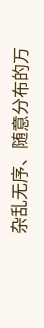杂乱无序、随意分布的万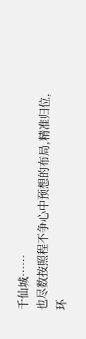千仙城……
也尽数按照程不争心中预想的布局,精准归位,
环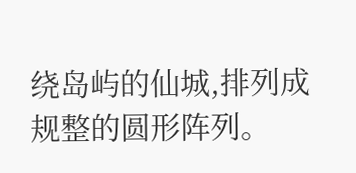绕岛屿的仙城,排列成规整的圆形阵列。